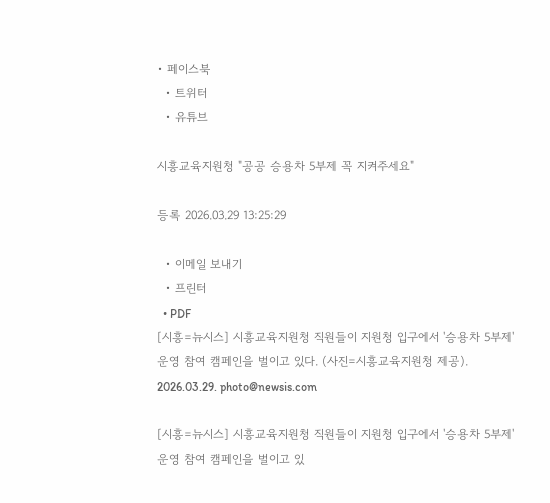• 페이스북
  • 트위터
  • 유튜브

시흥교육지원청 "공공 승용차 5부제 꼭 지켜주세요"

등록 2026.03.29 13:25:29

  • 이메일 보내기
  • 프린터
  • PDF
[시흥=뉴시스] 시흥교육지원청 직원들이 지원청 입구에서 '승용차 5부제' 운영 참여 캠페인을 벌이고 있다. (사진=시흥교육지원청 제공). 2026.03.29. photo@newsis.com

[시흥=뉴시스] 시흥교육지원청 직원들이 지원청 입구에서 '승용차 5부제' 운영 참여 캠페인을 벌이고 있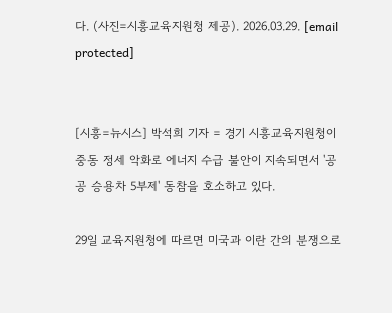다. (사진=시흥교육지원청 제공). 2026.03.29. [email protected]


[시흥=뉴시스] 박석희 기자 = 경기 시흥교육지원청이 중동 정세 악화로 에너지 수급 불안이 지속되면서 '공공 승용차 5부제' 동참을 호소하고 있다.

29일 교육지원청에 따르면 미국과 이란 간의 분쟁으로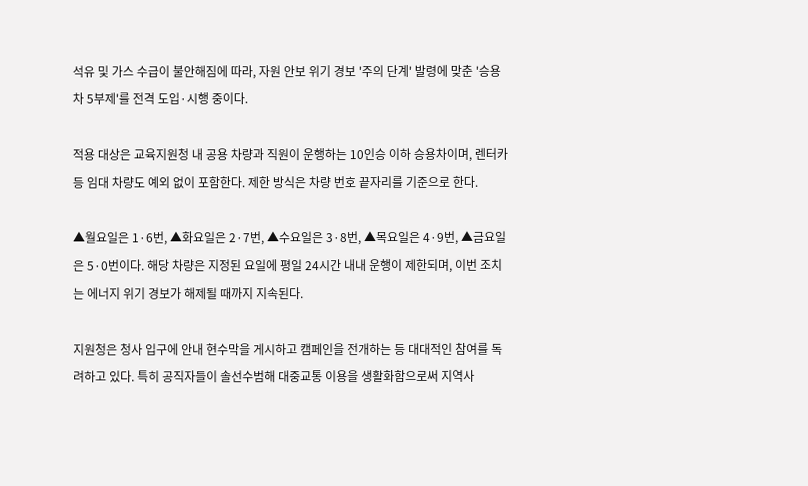석유 및 가스 수급이 불안해짐에 따라, 자원 안보 위기 경보 '주의 단계' 발령에 맞춘 '승용차 5부제'를 전격 도입·시행 중이다.

적용 대상은 교육지원청 내 공용 차량과 직원이 운행하는 10인승 이하 승용차이며, 렌터카 등 임대 차량도 예외 없이 포함한다. 제한 방식은 차량 번호 끝자리를 기준으로 한다.

▲월요일은 1·6번, ▲화요일은 2·7번, ▲수요일은 3·8번, ▲목요일은 4·9번, ▲금요일은 5·0번이다. 해당 차량은 지정된 요일에 평일 24시간 내내 운행이 제한되며, 이번 조치는 에너지 위기 경보가 해제될 때까지 지속된다.

지원청은 청사 입구에 안내 현수막을 게시하고 캠페인을 전개하는 등 대대적인 참여를 독려하고 있다. 특히 공직자들이 솔선수범해 대중교통 이용을 생활화함으로써 지역사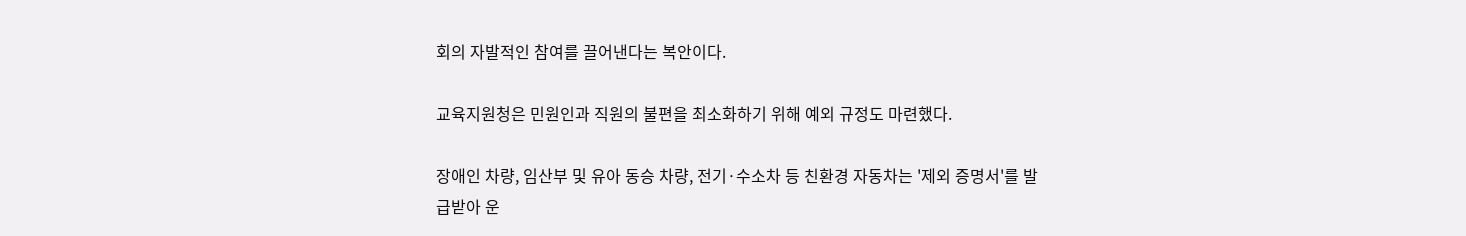회의 자발적인 참여를 끌어낸다는 복안이다.

교육지원청은 민원인과 직원의 불편을 최소화하기 위해 예외 규정도 마련했다.

장애인 차량, 임산부 및 유아 동승 차량, 전기·수소차 등 친환경 자동차는 '제외 증명서'를 발급받아 운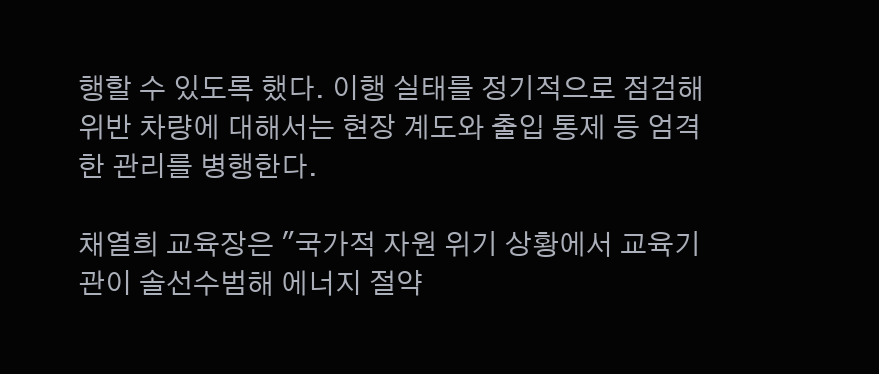행할 수 있도록 했다. 이행 실태를 정기적으로 점검해 위반 차량에 대해서는 현장 계도와 출입 통제 등 엄격한 관리를 병행한다.

채열희 교육장은 "국가적 자원 위기 상황에서 교육기관이 솔선수범해 에너지 절약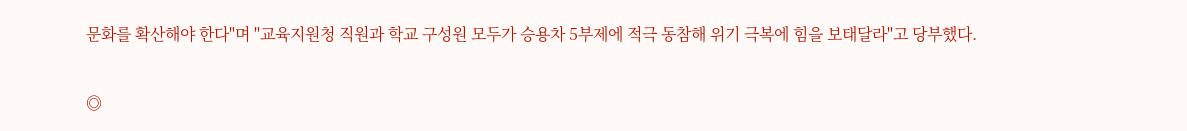문화를 확산해야 한다"며 "교육지원청 직원과 학교 구성원 모두가 승용차 5부제에 적극 동참해 위기 극복에 힘을 보태달라"고 당부했다.


◎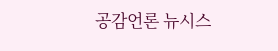공감언론 뉴시스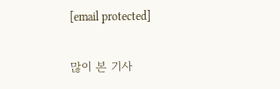[email protected]

많이 본 기사